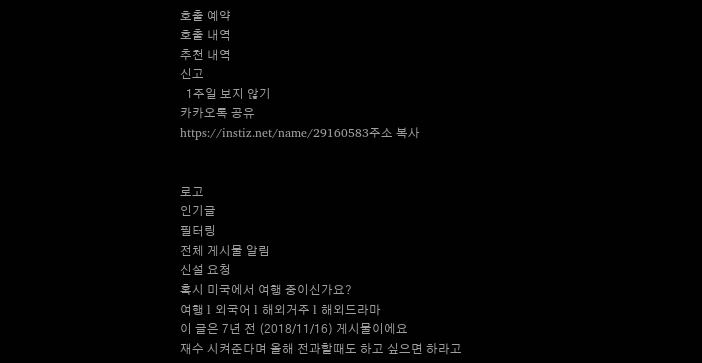호출 예약
호출 내역
추천 내역
신고
  1주일 보지 않기
카카오톡 공유
https://instiz.net/name/29160583주소 복사


로고
인기글
필터링
전체 게시물 알림
신설 요청
혹시 미국에서 여행 중이신가요?
여행 l 외국어 l 해외거주 l 해외드라마
이 글은 7년 전 (2018/11/16) 게시물이에요
재수 시켜준다며 올해 전과할때도 하고 싶으면 하라고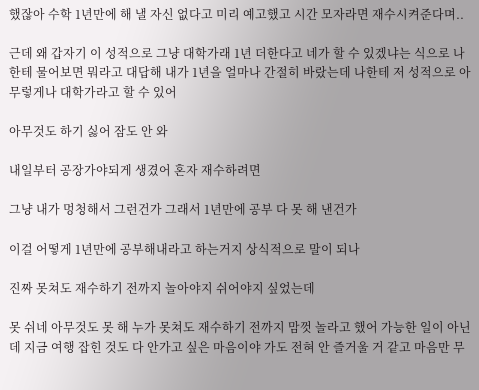했잖아 수학 1년만에 해 낼 자신 없다고 미리 예고했고 시간 모자라면 재수시켜준다며..

근데 왜 갑자기 이 성적으로 그냥 대학가래 1년 더한다고 네가 할 수 있겠냐는 식으로 나한테 물어보면 뭐라고 대답해 내가 1년을 얼마나 간절히 바랐는데 나한테 저 성적으로 아무렇게나 대학가라고 할 수 있어

아무것도 하기 싫어 잠도 안 와

내일부터 공장가야되게 생겼어 혼자 재수하려면

그냥 내가 멍청해서 그런건가 그래서 1년만에 공부 다 못 해 낸건가

이걸 어떻게 1년만에 공부해내라고 하는거지 상식적으로 말이 되나

진짜 못쳐도 재수하기 전까지 놀아야지 쉬어야지 싶었는데

못 쉬네 아무것도 못 해 누가 못쳐도 재수하기 전까지 맘껏 놀라고 했어 가능한 일이 아닌데 지금 여행 잡힌 것도 다 안가고 싶은 마음이야 가도 전혀 안 즐거울 거 같고 마음만 무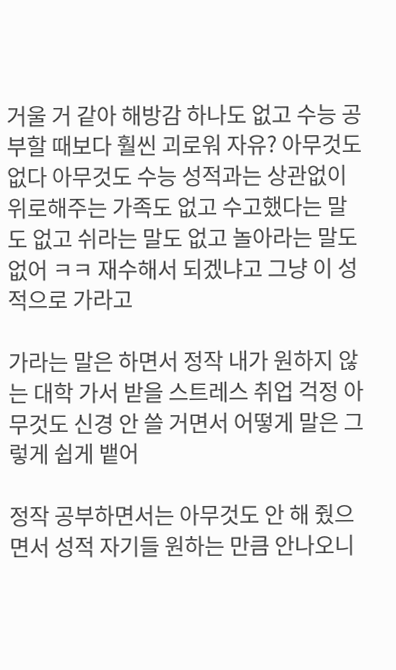거울 거 같아 해방감 하나도 없고 수능 공부할 때보다 훨씬 괴로워 자유? 아무것도 없다 아무것도 수능 성적과는 상관없이 위로해주는 가족도 없고 수고했다는 말도 없고 쉬라는 말도 없고 놀아라는 말도 없어 ㅋㅋ 재수해서 되겠냐고 그냥 이 성적으로 가라고

가라는 말은 하면서 정작 내가 원하지 않는 대학 가서 받을 스트레스 취업 걱정 아무것도 신경 안 쓸 거면서 어떻게 말은 그렇게 쉽게 뱉어

정작 공부하면서는 아무것도 안 해 줬으면서 성적 자기들 원하는 만큼 안나오니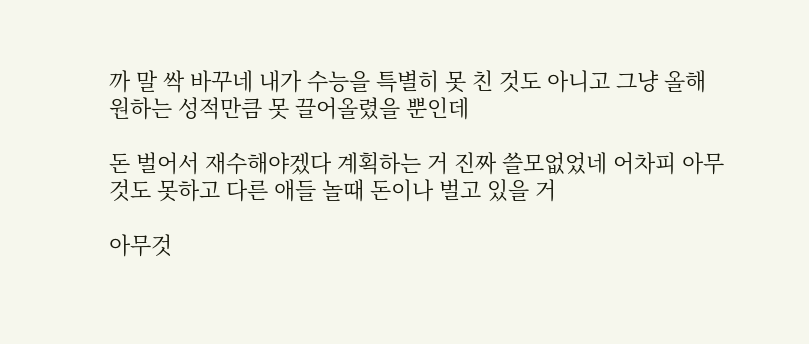까 말 싹 바꾸네 내가 수능을 특별히 못 친 것도 아니고 그냥 올해 원하는 성적만큼 못 끌어올렸을 뿐인데

돈 벌어서 재수해야겠다 계획하는 거 진짜 쓸모없었네 어차피 아무것도 못하고 다른 애들 놀때 돈이나 벌고 있을 거

아무것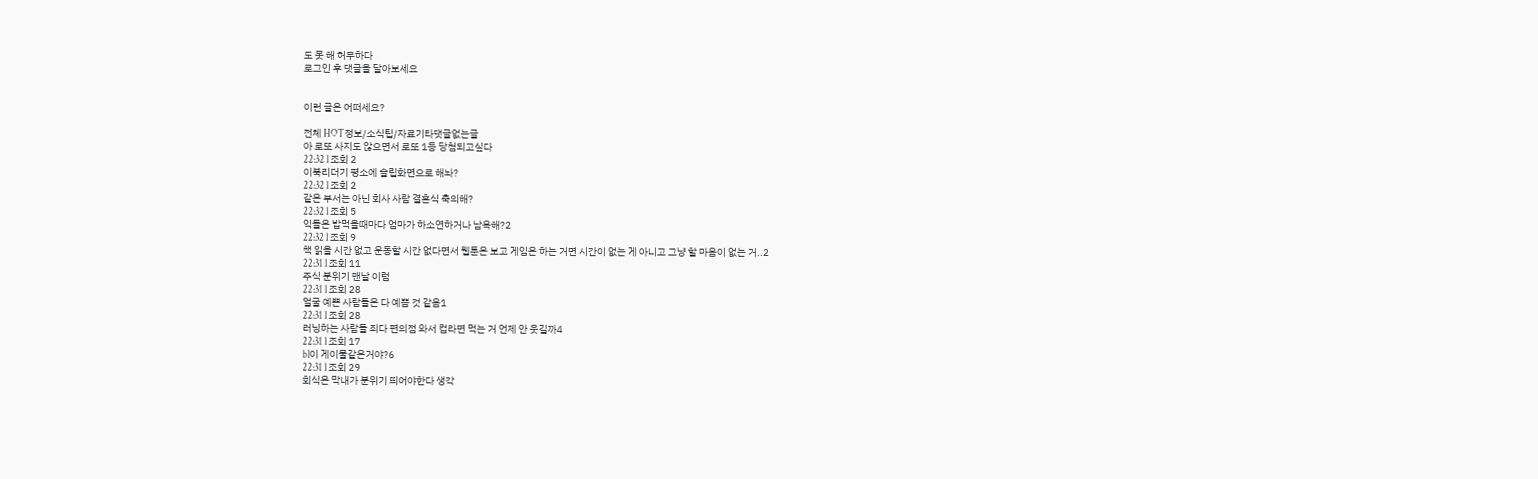도 못 해 허무하다
로그인 후 댓글을 달아보세요


이런 글은 어떠세요?

전체 HOT정보/소식팁/자료기타댓글없는글
아 로또 사지도 않으면서 로또 1등 당첨되고싶다
22:32 l 조회 2
이북리더기 평소에 슬립화면으로 해놔?
22:32 l 조회 2
같은 부서는 아닌 회사 사람 결혼식 축의해?
22:32 l 조회 5
익들은 밥먹을때마다 엄마가 하소연하거나 남욕해?2
22:32 l 조회 9
책 읽을 시간 없고 운동할 시간 없다면서 웹툰은 보고 게임은 하는 거면 시간이 없는 게 아니고 그냥 할 마음이 없는 거..2
22:31 l 조회 11
주식 분위기 맨날 이럼
22:31 l 조회 28
얼굴 예쁜 사람들은 다 예쁨 것 같음1
22:31 l 조회 28
러닝하는 사람들 죄다 편의점 와서 컵라면 먹는 거 언제 안 웃길까4
22:31 l 조회 17
bl이 게이물같은거야?6
22:31 l 조회 29
회식은 막내가 분위기 띄어야한다 생각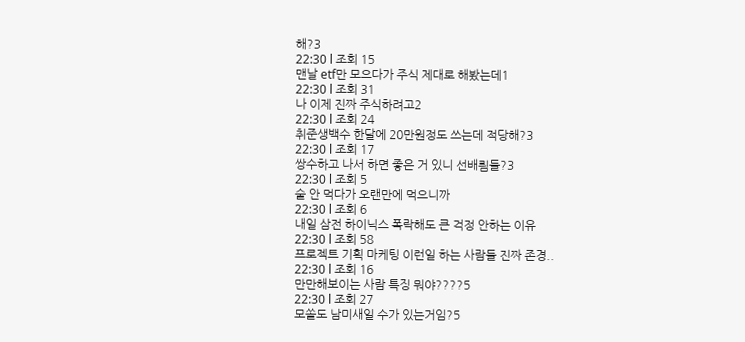해?3
22:30 l 조회 15
맨날 etf만 모으다가 주식 제대로 해봤는데1
22:30 l 조회 31
나 이제 진짜 주식하려고2
22:30 l 조회 24
취준생백수 한달에 20만원정도 쓰는데 적당해?3
22:30 l 조회 17
쌍수하고 나서 하면 좋은 거 있니 선배릠들?3
22:30 l 조회 5
술 안 먹다가 오랜만에 먹으니까
22:30 l 조회 6
내일 삼전 하이닉스 폭락해도 큰 걱정 안하는 이유
22:30 l 조회 58
프로젝트 기획 마케팅 이런일 하는 사람들 진짜 존경..
22:30 l 조회 16
만만해보이는 사람 특징 뭐야????5
22:30 l 조회 27
모쏠도 남미새일 수가 있는거임?5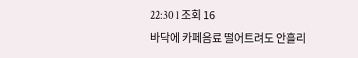22:30 l 조회 16
바닥에 카페음료 떨어트려도 안흘리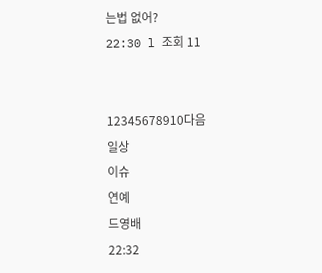는법 없어?
22:30 l 조회 11


12345678910다음
일상
이슈
연예
드영배
22:32